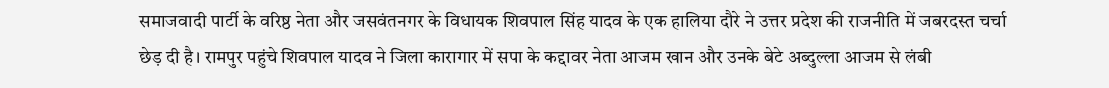समाजवादी पार्टी के वरिष्ठ नेता और जसवंतनगर के विधायक शिवपाल सिंह यादव के एक हालिया दौरे ने उत्तर प्रदेश की राजनीति में जबरदस्त चर्चा छेड़ दी है। रामपुर पहुंचे शिवपाल यादव ने जिला कारागार में सपा के कद्दावर नेता आजम खान और उनके बेटे अब्दुल्ला आजम से लंबी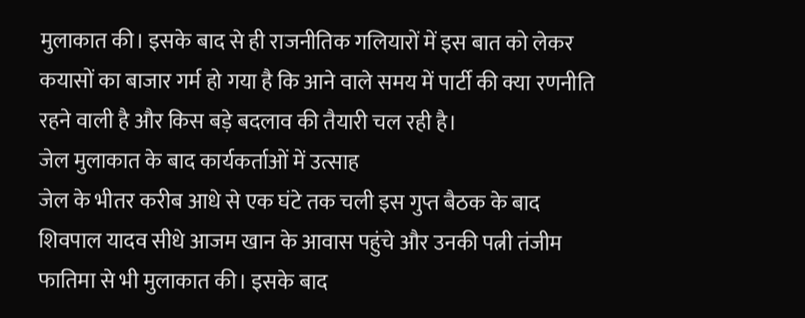मुलाकात की। इसके बाद से ही राजनीतिक गलियारों में इस बात को लेकर कयासों का बाजार गर्म हो गया है कि आने वाले समय में पार्टी की क्या रणनीति रहने वाली है और किस बड़े बदलाव की तैयारी चल रही है।
जेल मुलाकात के बाद कार्यकर्ताओं में उत्साह
जेल के भीतर करीब आधे से एक घंटे तक चली इस गुप्त बैठक के बाद शिवपाल यादव सीधे आजम खान के आवास पहुंचे और उनकी पत्नी तंजीम फातिमा से भी मुलाकात की। इसके बाद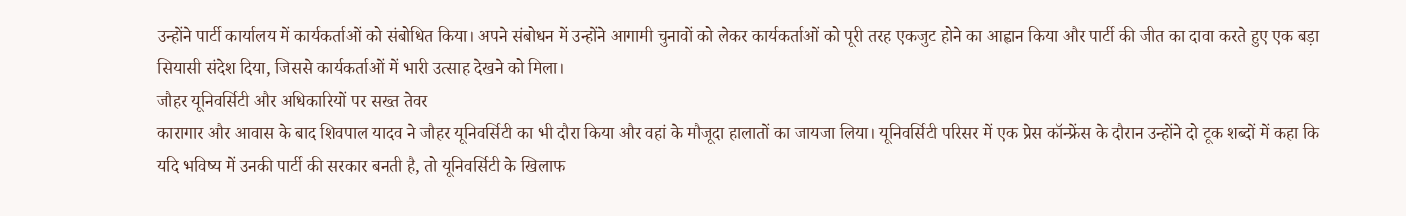उन्होंने पार्टी कार्यालय में कार्यकर्ताओं को संबोधित किया। अपने संबोधन में उन्होंने आगामी चुनावों को लेकर कार्यकर्ताओं को पूरी तरह एकजुट होने का आह्वान किया और पार्टी की जीत का दावा करते हुए एक बड़ा सियासी संदेश दिया, जिससे कार्यकर्ताओं में भारी उत्साह देखने को मिला।
जौहर यूनिवर्सिटी और अधिकारियों पर सख्त तेवर
कारागार और आवास के बाद शिवपाल यादव ने जौहर यूनिवर्सिटी का भी दौरा किया और वहां के मौजूदा हालातों का जायजा लिया। यूनिवर्सिटी परिसर में एक प्रेस कॉन्फ्रेंस के दौरान उन्होंने दो टूक शब्दों में कहा कि यदि भविष्य में उनकी पार्टी की सरकार बनती है, तो यूनिवर्सिटी के खिलाफ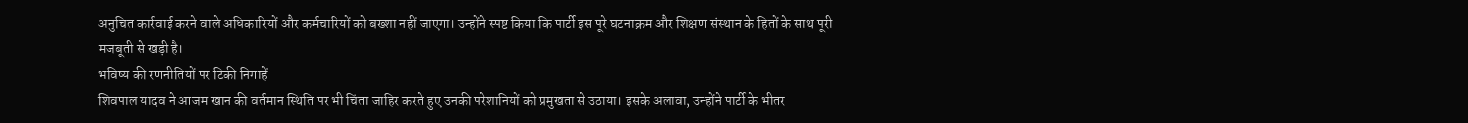अनुचित कार्रवाई करने वाले अधिकारियों और कर्मचारियों को बख्शा नहीं जाएगा। उन्होंने स्पष्ट किया कि पार्टी इस पूरे घटनाक्रम और शिक्षण संस्थान के हितों के साथ पूरी मजबूती से खड़ी है।
भविष्य की रणनीतियों पर टिकी निगाहें
शिवपाल यादव ने आजम खान की वर्तमान स्थिति पर भी चिंता जाहिर करते हुए उनकी परेशानियों को प्रमुखता से उठाया। इसके अलावा, उन्होंने पार्टी के भीतर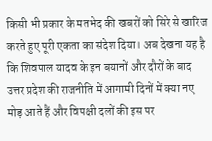किसी भी प्रकार के मतभेद की खबरों को सिरे से खारिज करते हुए पूरी एकता का संदेश दिया। अब देखना यह है कि शिवपाल यादव के इन बयानों और दौरों के बाद उत्तर प्रदेश की राजनीति में आगामी दिनों में क्या नए मोड़ आते हैं और विपक्षी दलों की इस पर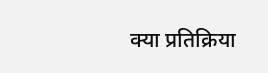क्या प्रतिक्रिया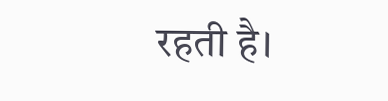रहती है।